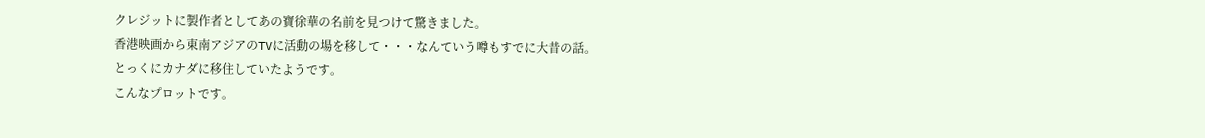クレジットに製作者としてあの寶徐華の名前を見つけて驚きました。
香港映画から東南アジアのTVに活動の場を移して・・・なんていう噂もすでに大昔の話。
とっくにカナダに移住していたようです。
こんなプロットです。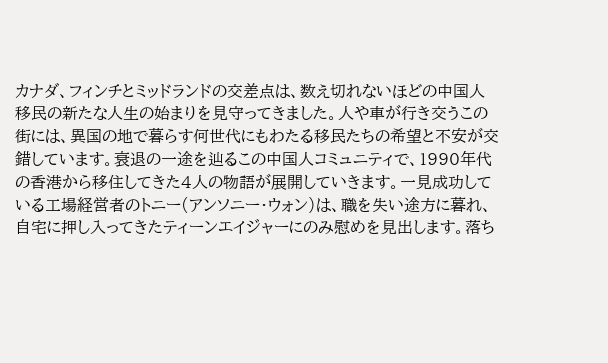カナダ、フィンチとミッドランドの交差点は、数え切れないほどの中国人移民の新たな人生の始まりを見守ってきました。人や車が行き交うこの街には、異国の地で暮らす何世代にもわたる移民たちの希望と不安が交錯しています。衰退の一途を辿るこの中国人コミュニティで、1990年代の香港から移住してきた4人の物語が展開していきます。一見成功している工場経営者のトニー(アンソニー・ウォン)は、職を失い途方に暮れ、自宅に押し入ってきたティーンエイジャーにのみ慰めを見出します。落ち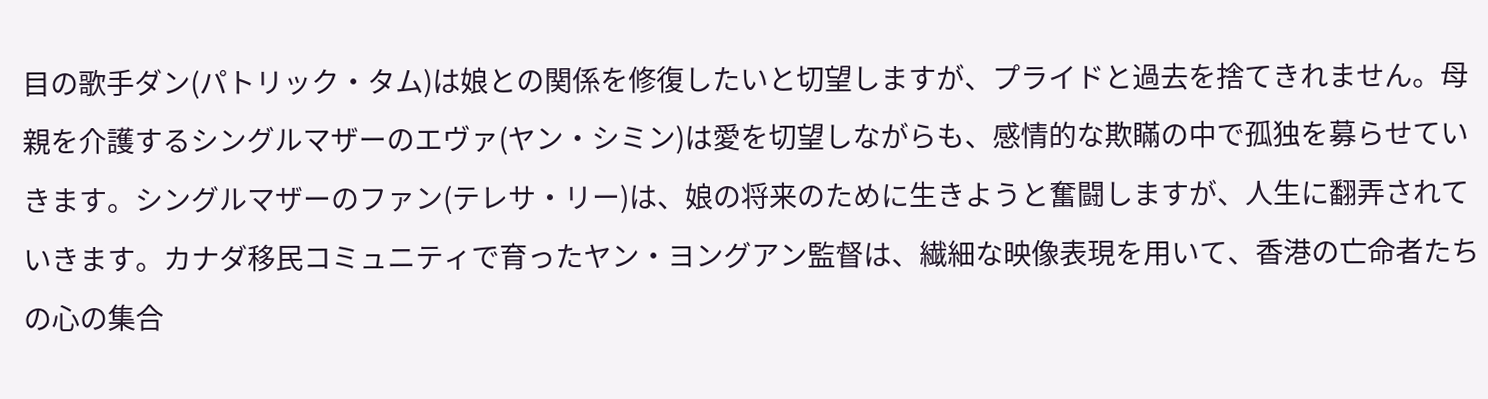目の歌手ダン(パトリック・タム)は娘との関係を修復したいと切望しますが、プライドと過去を捨てきれません。母親を介護するシングルマザーのエヴァ(ヤン・シミン)は愛を切望しながらも、感情的な欺瞞の中で孤独を募らせていきます。シングルマザーのファン(テレサ・リー)は、娘の将来のために生きようと奮闘しますが、人生に翻弄されていきます。カナダ移民コミュニティで育ったヤン・ヨングアン監督は、繊細な映像表現を用いて、香港の亡命者たちの心の集合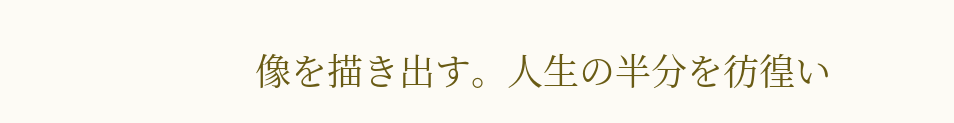像を描き出す。人生の半分を彷徨い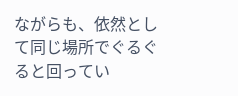ながらも、依然として同じ場所でぐるぐると回ってい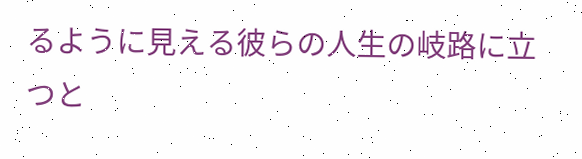るように見える彼らの人生の岐路に立つと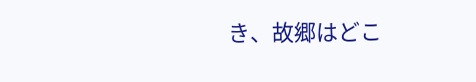き、故郷はどこ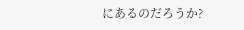にあるのだろうか?